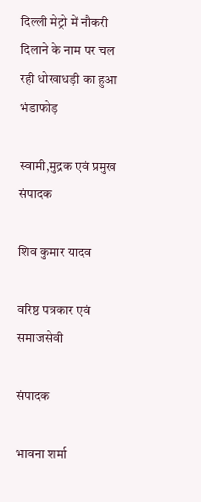दिल्ली मेट्रो में नौकरी दिलाने के नाम पर चल रही धोखाधड़ी का हुआ भंडाफोड़

स्वामी,मुद्रक एवं प्रमुख संपादक

शिव कुमार यादव

वरिष्ठ पत्रकार एवं समाजसेवी

संपादक

भावना शर्मा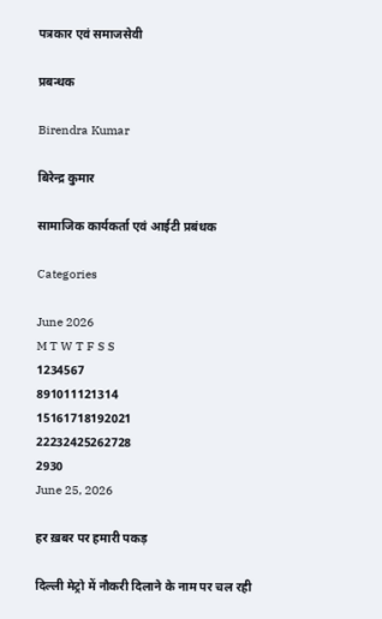पत्रकार एवं समाजसेवी

प्रबन्धक

Birendra Kumar

बिरेन्द्र कुमार

सामाजिक कार्यकर्ता एवं आईटी प्रबंधक

Categories

June 2026
M T W T F S S
1234567
891011121314
15161718192021
22232425262728
2930
June 25, 2026

हर ख़बर पर हमारी पकड़

दिल्ली मेट्रो में नौकरी दिलाने के नाम पर चल रही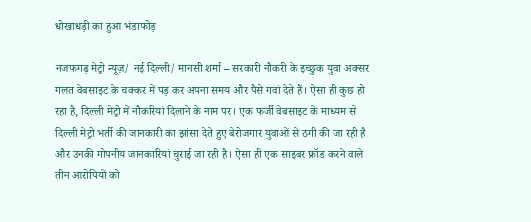धोखाधड़ी का हुआ भंडाफोड़

नजफगढ़ मेट्रो न्यूज़/ नई दिल्ली/ मानसी शर्मा – सरकारी नौकरी के इच्छुक युवा अक्सर गलत वेबसाइट के चक्कर में पड़ कर अपना समय और पैसे गवां देते हैं। ऐसा ही कुछ हो रहा है, दिल्ली मेट्रो में नौकरियां दिलाने के नाम पर। एक फर्जी वेबसाइट के माध्यम से दिल्ली मेट्रो भर्ती की जानकारी का झांसा देते हुए बेरोजगार युवाओं से ठगी की जा रही है और उनकी गोपनीय जानकारियां चुराई जा रही है। ऐसा ही एक साइबर फ्रॉड करने वाले तीन आरोपियों को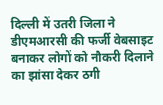दिल्ली में उतरी जिला ने डीएमआरसी की फर्जी वेबसाइट बनाकर लोगों को नौकरी दिलाने का झांसा देकर ठगी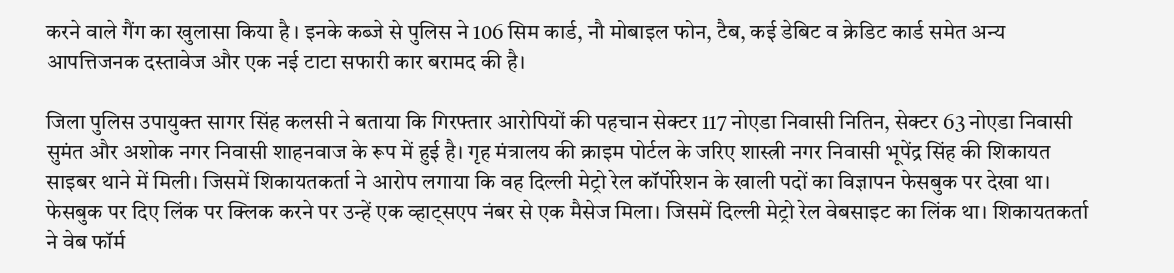करने वाले गैंग का खुलासा किया है । इनके कब्जे से पुलिस ने 106 सिम कार्ड, नौ मोबाइल फोन, टैब, कई डेबिट व क्रेडिट कार्ड समेत अन्य आपत्तिजनक दस्तावेज और एक नई टाटा सफारी कार बरामद की है।

जिला पुलिस उपायुक्त सागर सिंह कलसी ने बताया कि गिरफ्तार आरोपियों की पहचान सेक्टर 117 नोएडा निवासी नितिन, सेक्टर 63 नोएडा निवासी सुमंत और अशोक नगर निवासी शाहनवाज के रूप में हुई है। गृह मंत्रालय की क्राइम पोर्टल के जरिए शास्त्री नगर निवासी भूपेंद्र सिंह की शिकायत साइबर थाने में मिली। जिसमें शिकायतकर्ता ने आरोप लगाया कि वह दिल्ली मेट्रो रेल कॉर्पोरेशन के खाली पदों का विज्ञापन फेसबुक पर देखा था। फेसबुक पर दिए लिंक पर क्लिक करने पर उन्हें एक व्हाट्सएप नंबर से एक मैसेज मिला। जिसमें दिल्ली मेट्रो रेल वेबसाइट का लिंक था। शिकायतकर्ता ने वेब फॉर्म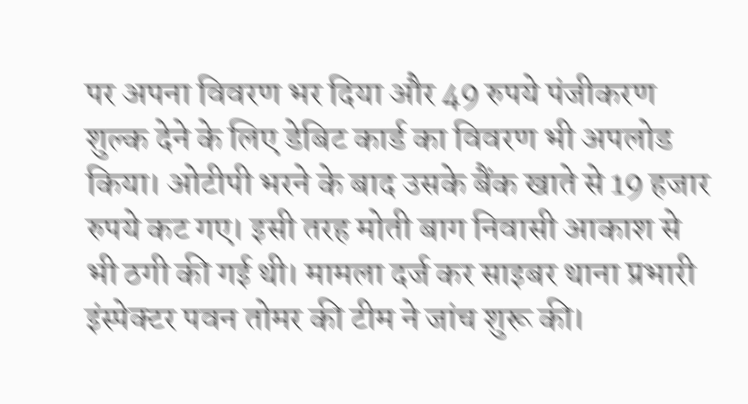पर अपना विवरण भर दिया और 49 रुपये पंजीकरण शुल्क देने के लिए डेबिट कार्ड का विवरण भी अपलोड किया। ओटीपी भरने के बाद उसके बैंक खाते से 19 हजार रुपये कट गए। इसी तरह मोती बाग निवासी आकाश से भी ठगी की गई थी। मामला दर्ज कर साइबर थाना प्रभारी इंस्पेक्टर पवन तोमर की टीम ने जांच शुरू की।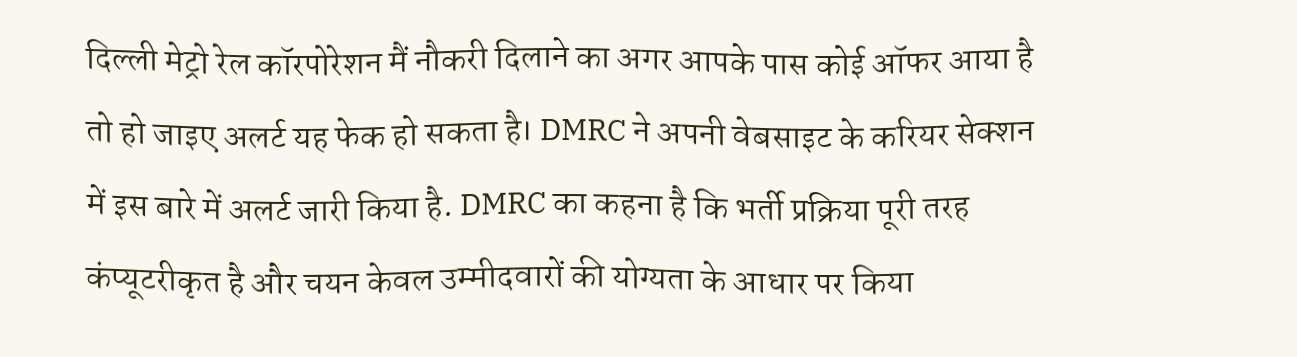दिल्ली मेट्रो रेल कॉरपोरेशन मैं नौकरी दिलाने का अगर आपके पास कोई ऑफर आया है तो हो जाइए अलर्ट यह फेक हो सकता है। DMRC ने अपनी वेबसाइट के करियर सेक्शन में इस बारे में अलर्ट जारी किया है. DMRC का कहना है कि भर्ती प्रक्रिया पूरी तरह कंप्यूटरीकृत है और चयन केवल उम्मीदवारों की योग्यता के आधार पर किया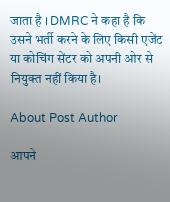जाता है । DMRC ने कहा है कि उसने भर्ती करने के लिए किसी एजेंट या कोचिंग सेंटर को अपनी ओर से नियुक्त नहीं किया है।

About Post Author

आपने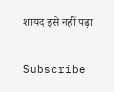शायद इसे नहीं पढ़ा

Subscribe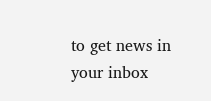to get news in your inbox